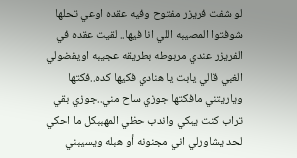لو شفت فريزر مفتوح وفيه عقده اوعي تحلها
شوفتوا المصيبه اللي انا فيها.. لقيت عقده في الفريزر عندي مربوطه بطريقه عجيبه اويفضولي الغبي قالي يابت يا هنادي فكيها كده..فكتها وياريتني مافكتها جوزي ساح مني..جوزي بقي تراب كنت يبكي واندب حظي المهببكل ما احكي لحد يشاورلي اني مجنونه أو هبله ويسيبني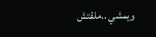ويمشي ..ملقتش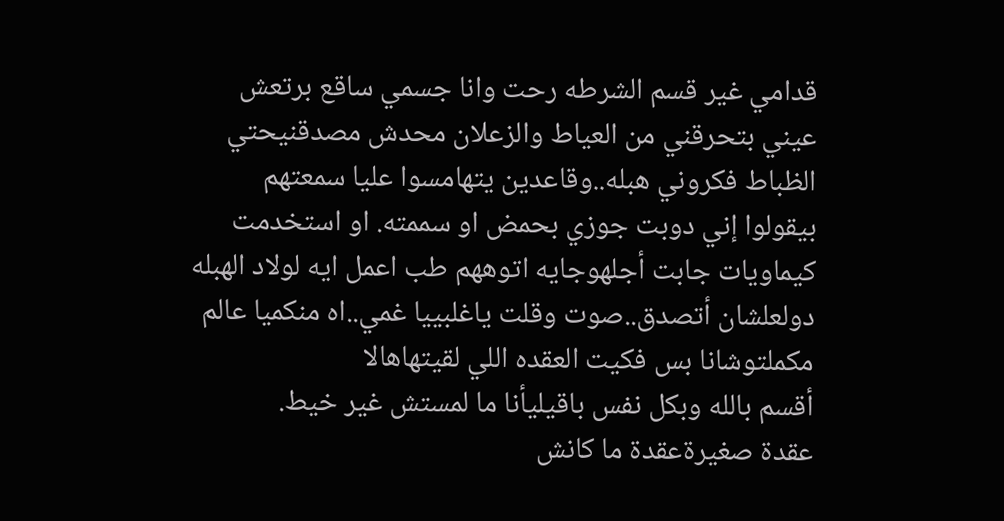قدامي غير قسم الشرطه رحت وانا جسمي ساقع برتعش عيني بتحرقني من العياط والزعلان محدش مصدقنيحتي الظباط فكروني هبله..وقاعدين يتهامسوا عليا سمعتهم بيقولوا إني دوبت جوزي بحمض او سممته. او استخدمت كيماويات جابت أجلهوجايه اتوههم طب اعمل ايه لولاد الهبله دولعلشان أتصدق..صوت وقلت ياغلبييا غمي..اه منكميا عالم مكملتوشانا بس فكيت العقده اللي لقيتهاهالا
أقسم بالله وبكل نفس باقيليأنا ما لمستش غير خيط.
عقدة صغيرةعقدة ما كانش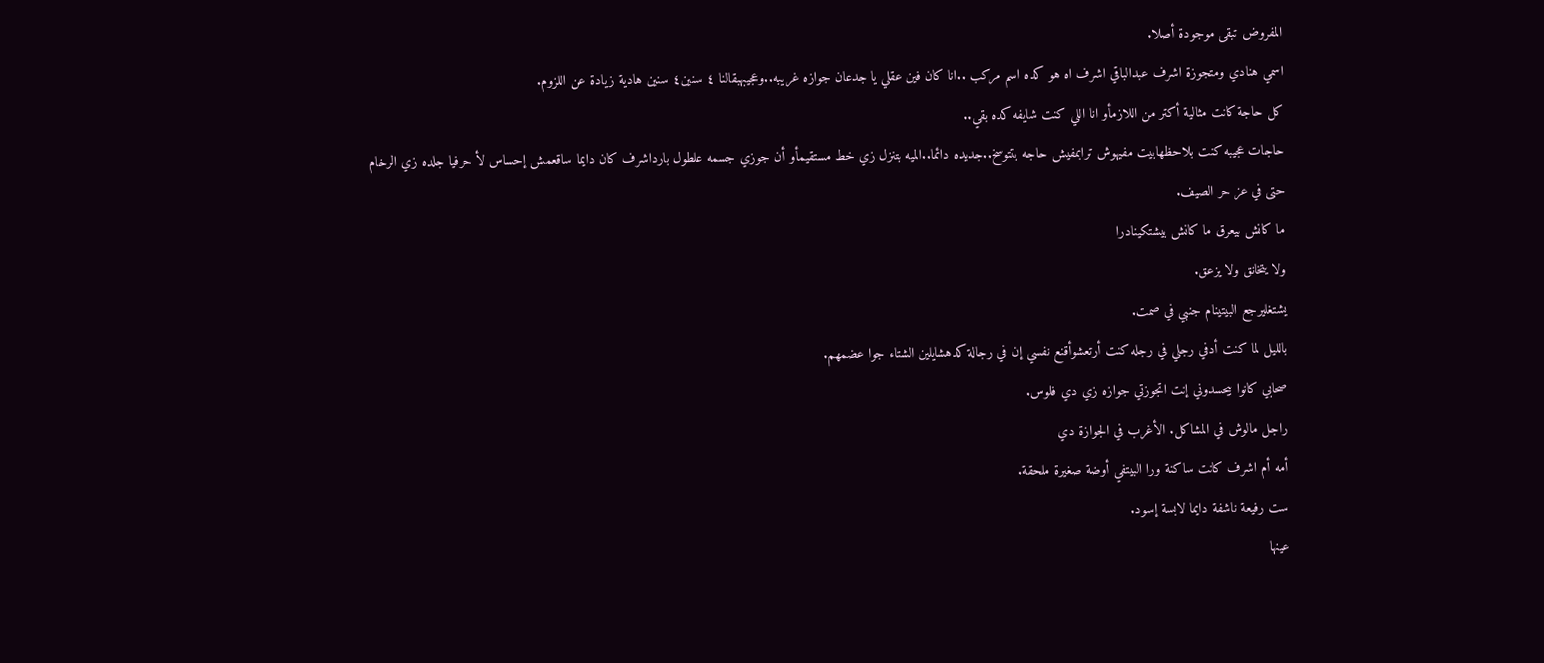المفروض تبقى موجودة أصلا.
اسمي هنادي ومتجوزة اشرف عبدالباقي اشرف اه هو كده اسم مركب ..انا كان فين عقلي يا جدعان جوازه غريبه..وعجيبهبقالنا ٤ سنين٤ سنين هادية زيادة عن اللزوم.
كل حاجة كانت مثالية أكتر من اللازمأو انا اللي كنت شايفه كده بقي..
حاجات عجيبه كنت بلاحظهابيت مفيهوش ترابمفيش حاجه بتتوسخ..جديده دائما..الميه بتنزل زي خط مستقيمأو أن جوزي جسمه علطول بارداشرف كان دايما ساقعمش إحساس لأ حرفيا جلده زي الرخام حتى في عز حر الصيف.
ما كانش بيعرق ما كانش بيشتكينادرا
ولا يتخانق ولا يزعق.
يشتغليرجع البيتينام جنبي في صمت.
بالليل لما كنت أدفي رجلي في رجله كنت أرتعشوأقنع نفسي إن في رجالة كدهشايلين الشتاء جوا عضمهم.
صحابي كانوا بيحسدوني إنت اتجوزتي جوازه زي دي فلوس.
راجل مالوش في المشاكل. الأغرب في الجوازة دي
أمه أم اشرف كانت ساكنة ورا البيتفي أوضة صغيرة ملحقة.
ست رفيعة ناشفة دايما لابسة إسود.
عينها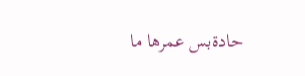حادةبس عمرها ما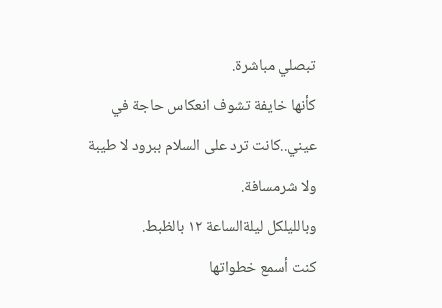تبصلي مباشرة.
كأنها خايفة تشوف انعكاس حاجة في عيني..كانت ترد على السلام ببرود لا طيبة ولا شرمسافة.
وبالليلكل ليلةالساعة ١٢ بالظبط.
كنت أسمع خطواتها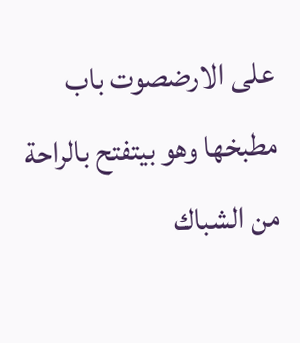على الارضصوت باب مطبخها وهو بيتفتح بالراحة من الشباك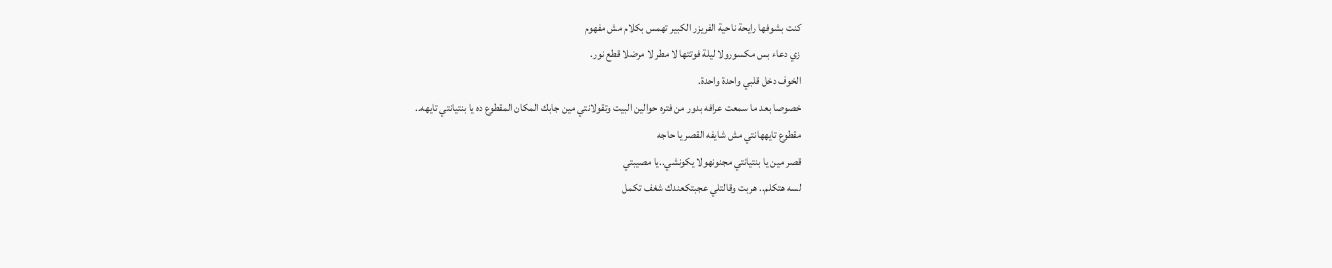كنت بشوفها رايحة ناحية الفريزر الكبير تهمس بكلام مش مفهوم
زي دعاء بس مكسورولا ليلة فوتتها لا مطر لا مرضلا قطع نور.
الخوف دخل قلبي واحدة واحدة.
خصوصا بعد ما سمعت عرافه بدور من فتره حوالين البيت وتقولانتي مين جابك المكان المقطوع ده يا بنتيانتي تايهه..
مقطوع تايههانتي مش شايفه القصر يا حاجه
قصر مين يا بنتيانتي مجنونهولا يكونشي..يا مصيبتي
لسه هتكلم.. هربت وقالتلي عجبتكعندك شغف تكمل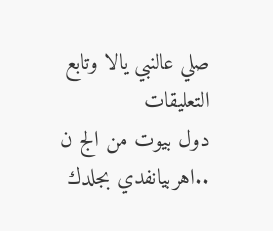صلي عالنبي يالا وتابع التعليقات
دول بيوت من الج ن ..اهربيانفدي بجلدك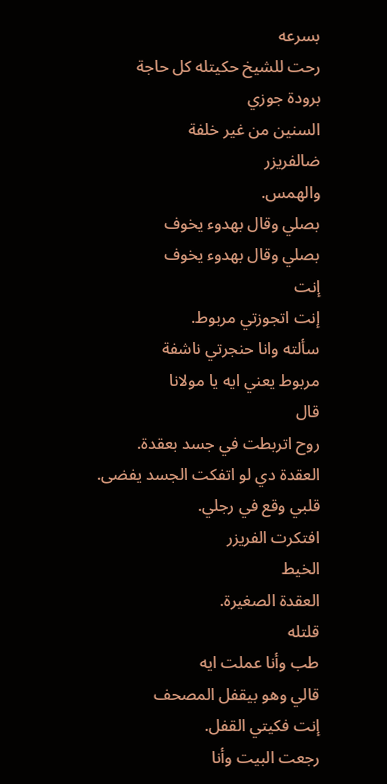بسرعه
رحت للشيخ حكيتله كل حاجة
برودة جوزي
السنين من غير خلفة
ضالفريزر
والهمس.
بصلي وقال بهدوء يخوف
بصلي وقال بهدوء يخوف
إنت
إنت اتجوزتي مربوط.
سألته وانا حنجرتي ناشفة
مربوط يعني ايه يا مولانا
قال
روح اتربطت في جسد بعقدة.
العقدة دي لو اتفكت الجسد يفضى.
قلبي وقع في رجلي.
افتكرت الفريزر
الخيط
العقدة الصغيرة.
قلتله
طب وأنا عملت ايه
قالي وهو بيقفل المصحف
إنت فكيتي القفل.
رجعت البيت وأنا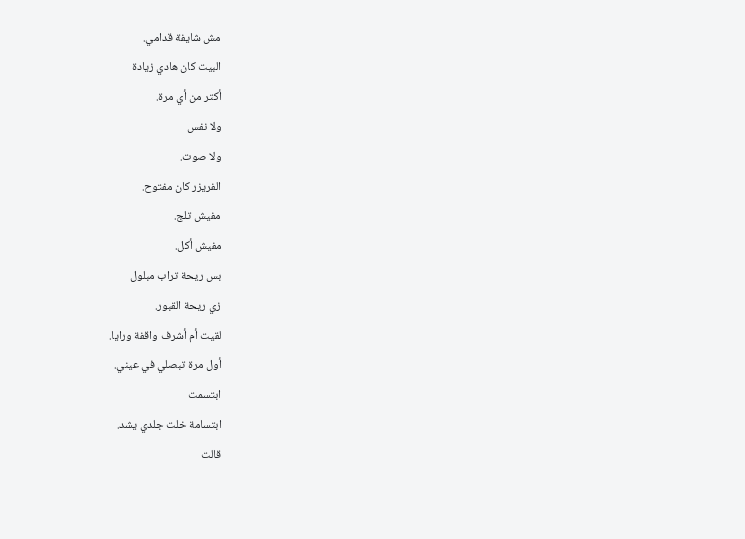مش شايفة قدامي.
البيت كان هادي زيادة
أكتر من أي مرة.
ولا نفس
ولا صوت.
الفريزر كان مفتوح.
مفيش تلج.
مفيش أكل.
بس ريحة تراب مبلول
زي ريحة القبور.
لقيت أم أشرف واقفة ورايا.
أول مرة تبصلي في عيني.
ابتسمت
ابتسامة خلت جلدي يشد.
قالت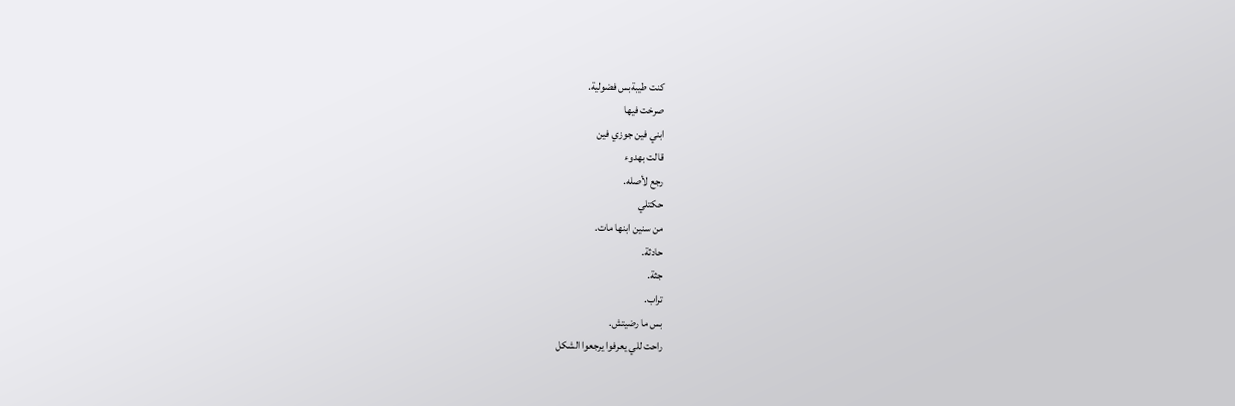كنت طيبةبس فضولية.
صرخت فيها
ابني فين جوزي فين
قالت بهدوء
رجع لأصله.
حكتلي
من سنين ابنها مات.
حادثة.
جثة.
تراب.
بس ما رضيتش.
راحت للي يعرفوا يرجعوا الشكل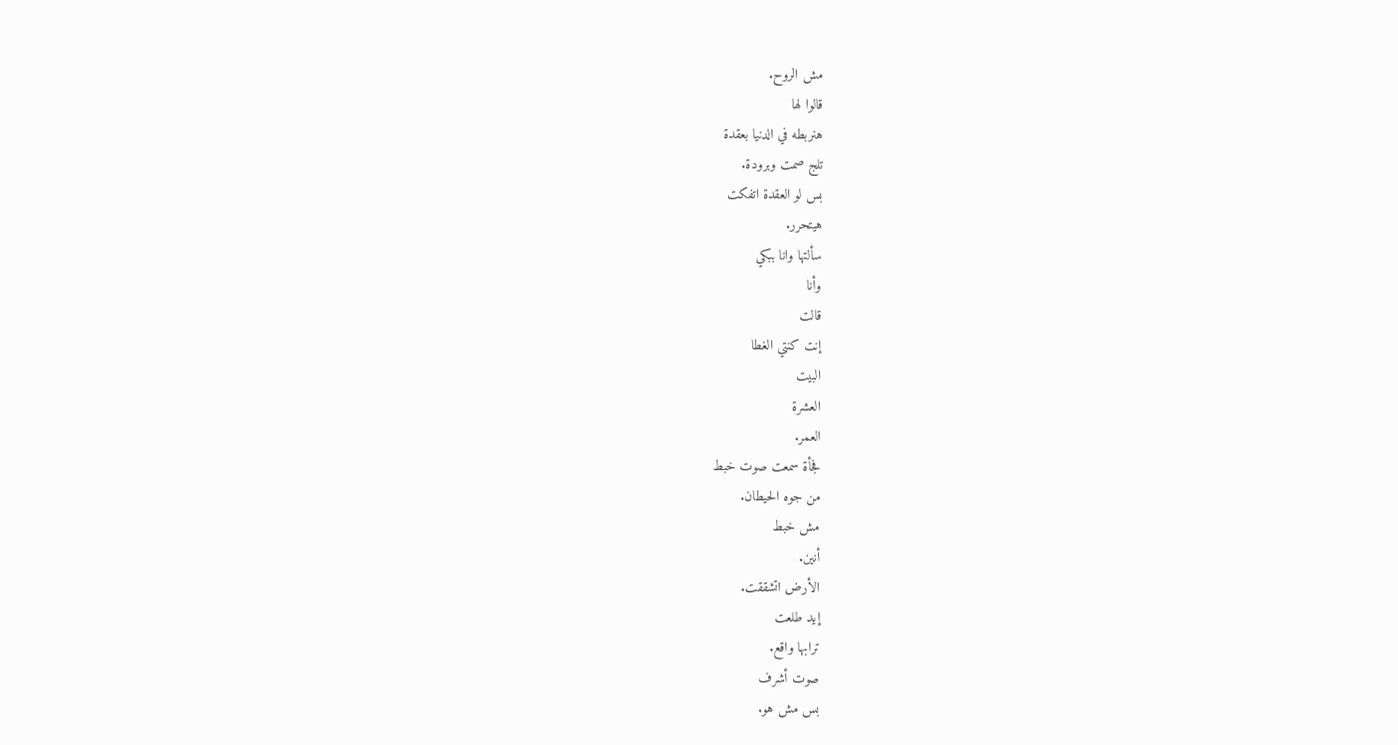مش الروح.
قالوا لها
هنربطه في الدنيا بعقدة
تلج صمت وبرودة.
بس لو العقدة اتفكت
هيتحرر.
سألتها وانا ببكي
وأنا
قالت
إنت كنتي الغطا
البيت
العشرة
العمر.
فجأة سمعت صوت خبط
من جوه الحيطان.
مش خبط
أنين.
الأرض اتشققت.
إيد طلعت
ترابها واقع.
صوت أشرف
بس مش هو.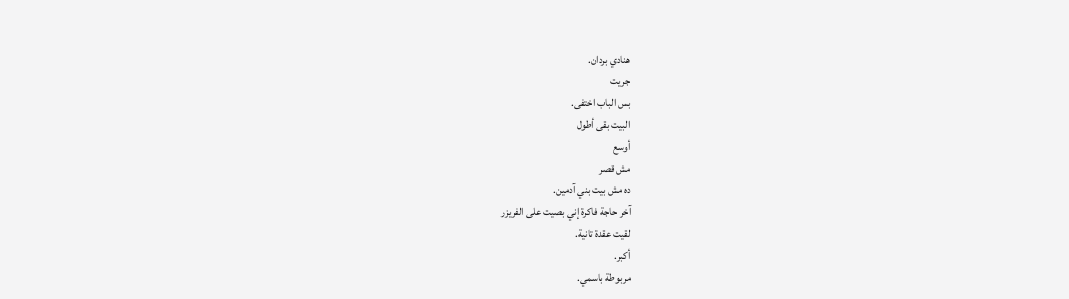هنادي بردان.
جريت
بس الباب اختفى.
البيت بقى أطول
أوسع
مش قصر
ده مش بيت بني آدمين.
آخر حاجة فاكرة إني بصيت على الفريزر
لقيت عقدة تانية.
أكبر.
مربوطة باسمي.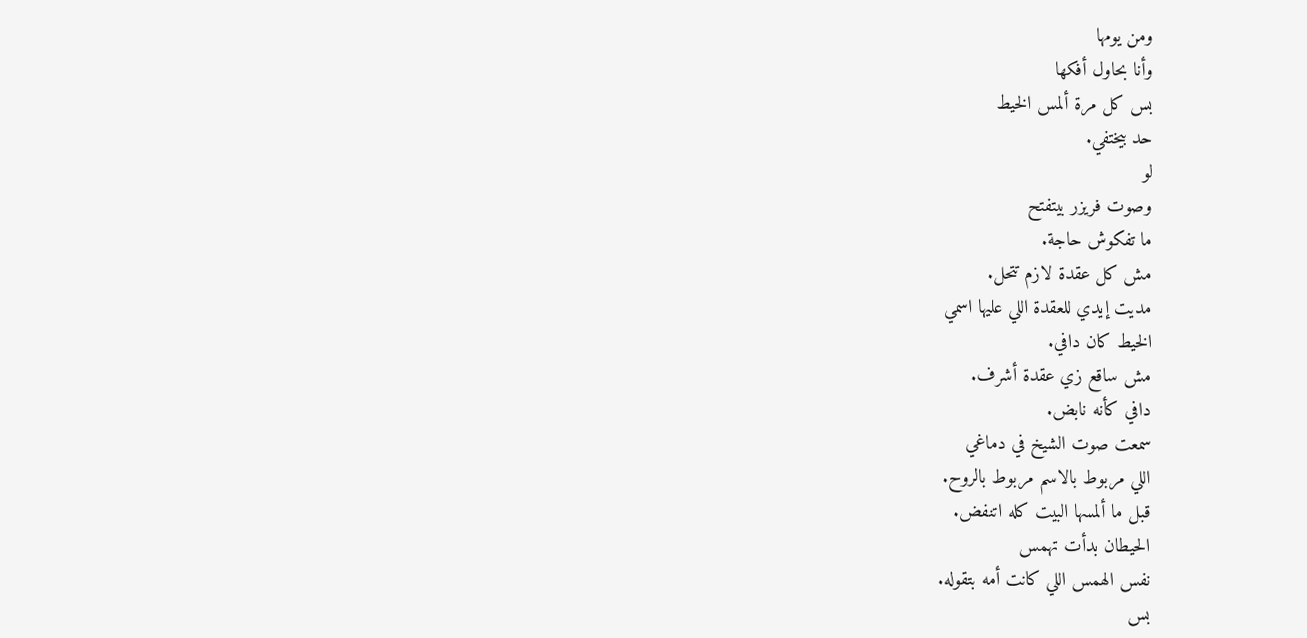ومن يومها
وأنا بحاول أفكها
بس كل مرة ألمس الخيط
حد بيختفي.
لو
وصوت فريزر بيتفتح
ما تفكوش حاجة.
مش كل عقدة لازم تتحل.
مديت إيدي للعقدة اللي عليها اسمي
الخيط كان دافي.
مش ساقع زي عقدة أشرف.
دافي كأنه نابض.
سمعت صوت الشيخ في دماغي
اللي مربوط بالاسم مربوط بالروح.
قبل ما ألمسها البيت كله اتنفض.
الحيطان بدأت تهمس
نفس الهمس اللي كانت أمه بتقوله.
بس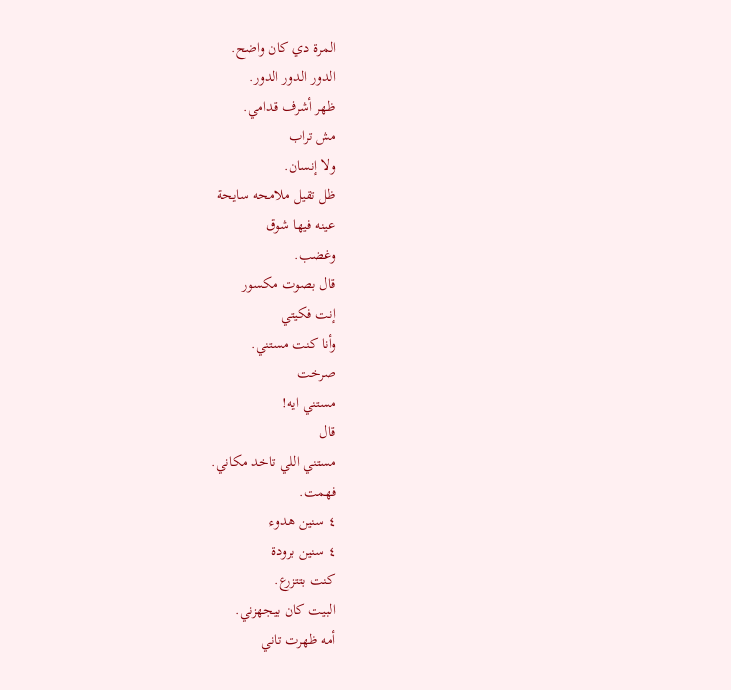المرة دي كان واضح.
الدور الدور الدور.
ظهر أشرف قدامي.
مش تراب
ولا إنسان.
ظل تقيل ملامحه سايحة
عينه فيها شوق
وغضب.
قال بصوت مكسور
إنت فكيتي
وأنا كنت مستني.
صرخت
مستني ايه!
قال
مستني اللي تاخد مكاني.
فهمت.
٤ سنين هدوء
٤ سنين برودة
كنت بتتزرع.
البيت كان بيجهزني.
أمه ظهرت تاني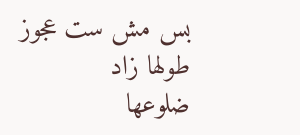بس مش ست عجوز
طولها زاد
ضلوعها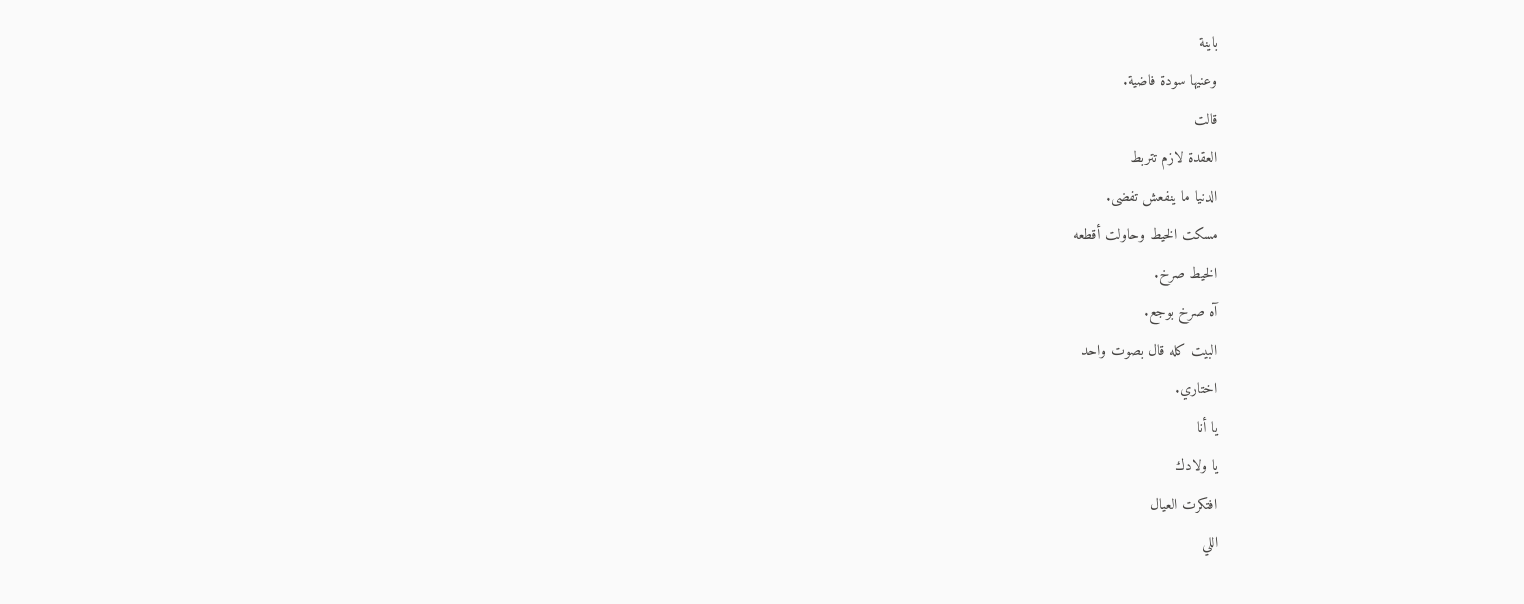باينة
وعنيها سودة فاضية.
قالت
العقدة لازم تتربط
الدنيا ما ينفعش تفضى.
مسكت الخيط وحاولت أقطعه
الخيط صرخ.
آه صرخ بوجع.
البيت كله قال بصوت واحد
اختاري.
يا أنا
يا ولادك
افتكرت العيال
اللي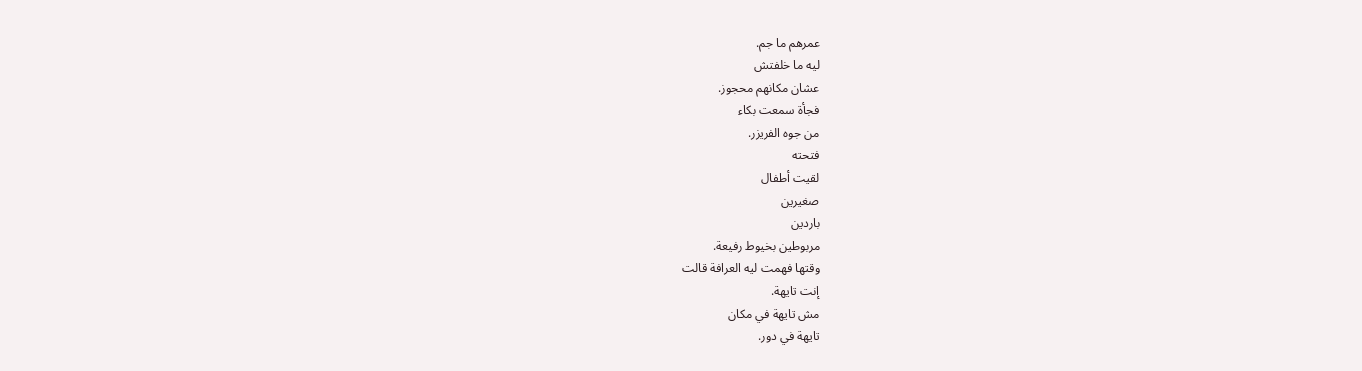عمرهم ما جم.
ليه ما خلفتش
عشان مكانهم محجوز.
فجأة سمعت بكاء
من جوه الفريزر.
فتحته
لقيت أطفال
صغيرين
باردين
مربوطين بخيوط رفيعة.
وقتها فهمت ليه العرافة قالت
إنت تايهة.
مش تايهة في مكان
تايهة في دور.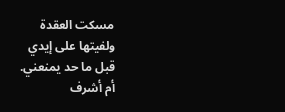مسكت العقدة
ولفيتها على إيدي
قبل ما حد يمنعني.
أم أشرف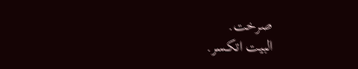صرخت.
البيت اتكسر.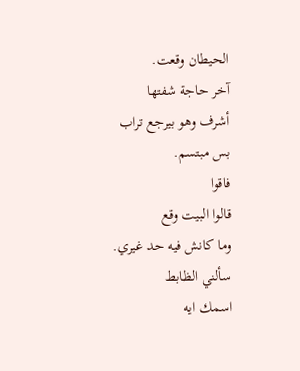الحيطان وقعت.
آخر حاجة شفتها
أشرف وهو بيرجع تراب
بس مبتسم.
فاقوا
قالوا البيت وقع
وما كانش فيه حد غيري.
سألني الظابط
اسمك ايه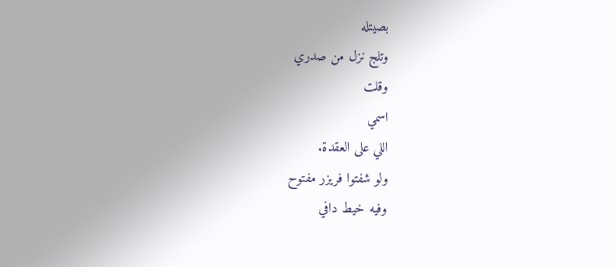بصيتله
وتلج نزل من صدري
وقلت
اسمي
اللي على العقدة.
ولو شفتوا فريزر مفتوح
وفيه خيط دافي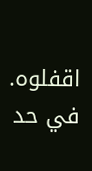اقفلوه.
في حد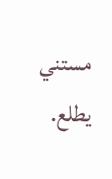مستني يطلع.